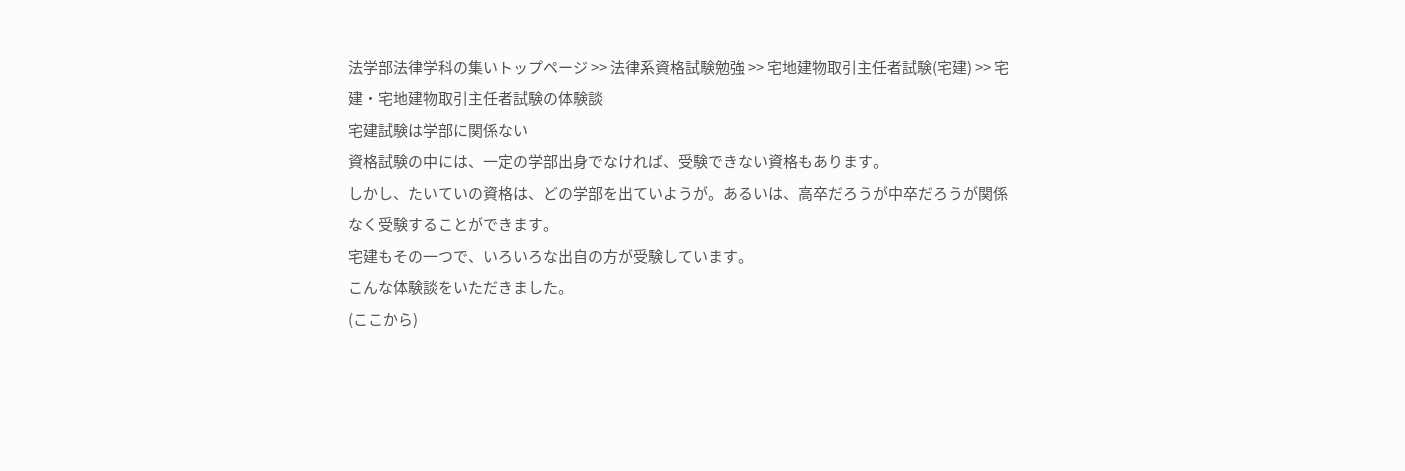法学部法律学科の集いトップページ >> 法律系資格試験勉強 >> 宅地建物取引主任者試験(宅建) >> 宅建・宅地建物取引主任者試験の体験談
宅建試験は学部に関係ない
資格試験の中には、一定の学部出身でなければ、受験できない資格もあります。
しかし、たいていの資格は、どの学部を出ていようが。あるいは、高卒だろうが中卒だろうが関係なく受験することができます。
宅建もその一つで、いろいろな出自の方が受験しています。
こんな体験談をいただきました。
(ここから)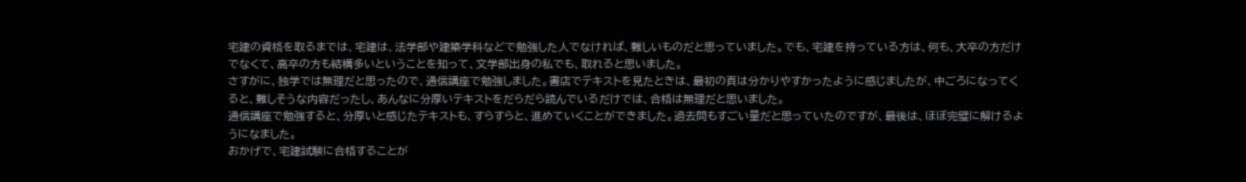宅建の資格を取るまでは、宅建は、法学部や建築学科などで勉強した人でなければ、難しいものだと思っていました。でも、宅建を持っている方は、何も、大卒の方だけでなくて、高卒の方も結構多いということを知って、文学部出身の私でも、取れると思いました。
さすがに、独学では無理だと思ったので、通信講座で勉強しました。書店でテキストを見たときは、最初の頁は分かりやすかったように感じましたが、中ごろになってくると、難しそうな内容だったし、あんなに分厚いテキストをだらだら読んでいるだけでは、合格は無理だと思いました。
通信講座で勉強すると、分厚いと感じたテキストも、すらすらと、進めていくことができました。過去問もすごい量だと思っていたのですが、最後は、ほぼ完璧に解けるようになました。
おかげで、宅建試験に合格することが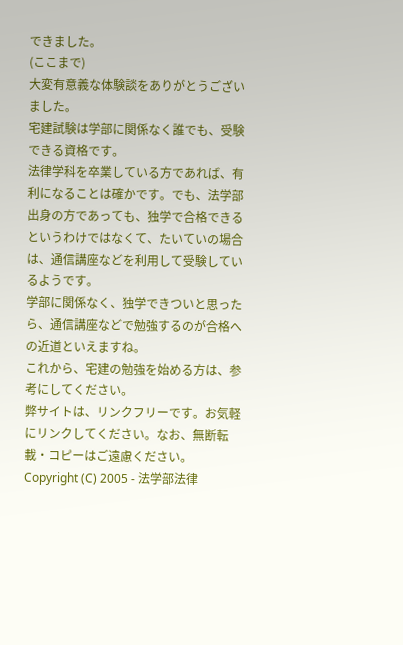できました。
(ここまで)
大変有意義な体験談をありがとうございました。
宅建試験は学部に関係なく誰でも、受験できる資格です。
法律学科を卒業している方であれば、有利になることは確かです。でも、法学部出身の方であっても、独学で合格できるというわけではなくて、たいていの場合は、通信講座などを利用して受験しているようです。
学部に関係なく、独学できついと思ったら、通信講座などで勉強するのが合格への近道といえますね。
これから、宅建の勉強を始める方は、参考にしてください。
弊サイトは、リンクフリーです。お気軽にリンクしてください。なお、無断転載・コピーはご遠慮ください。
Copyright (C) 2005 - 法学部法律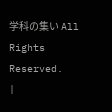学科の集い All Rights Reserved.
|